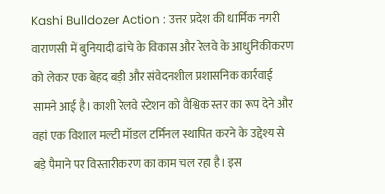Kashi Bulldozer Action : उत्तर प्रदेश की धार्मिक नगरी वाराणसी में बुनियादी ढांचे के विकास और रेलवे के आधुनिकीकरण को लेकर एक बेहद बड़ी और संवेदनशील प्रशासनिक कार्रवाई सामने आई है। काशी रेलवे स्टेशन को वैश्विक स्तर का रूप देने और वहां एक विशाल मल्टी मॉडल टर्मिनल स्थापित करने के उद्देश्य से बड़े पैमाने पर विस्तारीकरण का काम चल रहा है। इस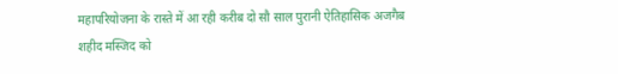महापरियोजना के रास्ते में आ रही करीब दो सौ साल पुरानी ऐतिहासिक अजगैब शहीद मस्जिद को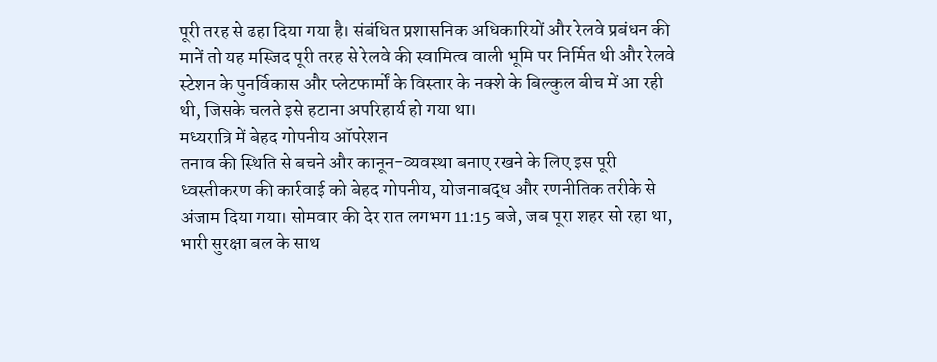पूरी तरह से ढहा दिया गया है। संबंधित प्रशासनिक अधिकारियों और रेलवे प्रबंधन की मानें तो यह मस्जिद पूरी तरह से रेलवे की स्वामित्व वाली भूमि पर निर्मित थी और रेलवे स्टेशन के पुनर्विकास और प्लेटफार्मों के विस्तार के नक्शे के बिल्कुल बीच में आ रही थी, जिसके चलते इसे हटाना अपरिहार्य हो गया था।
मध्यरात्रि में बेहद गोपनीय ऑपरेशन
तनाव की स्थिति से बचने और कानून-व्यवस्था बनाए रखने के लिए इस पूरी ध्वस्तीकरण की कार्रवाई को बेहद गोपनीय, योजनाबद्ध और रणनीतिक तरीके से अंजाम दिया गया। सोमवार की देर रात लगभग 11:15 बजे, जब पूरा शहर सो रहा था, भारी सुरक्षा बल के साथ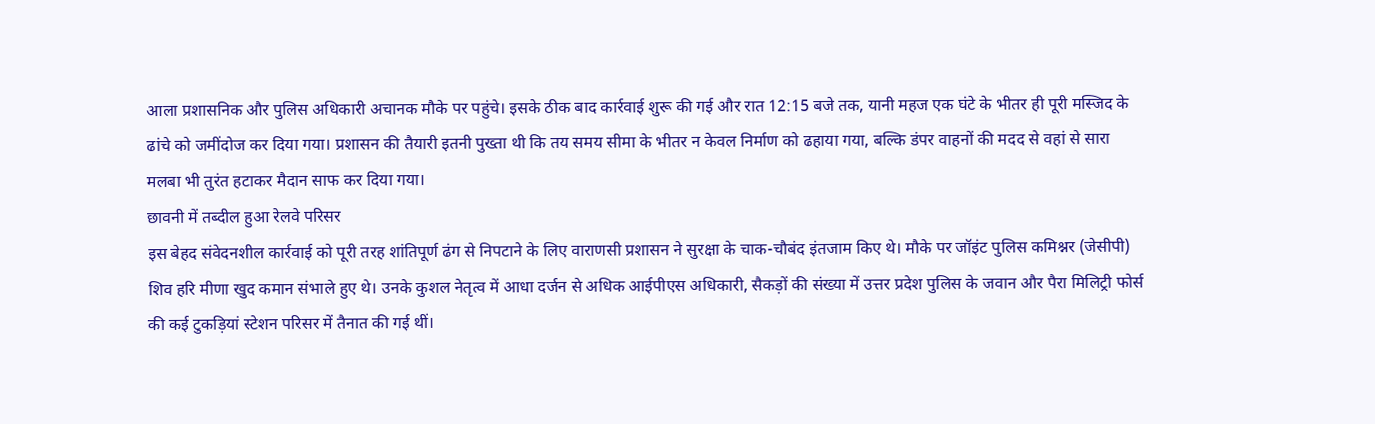आला प्रशासनिक और पुलिस अधिकारी अचानक मौके पर पहुंचे। इसके ठीक बाद कार्रवाई शुरू की गई और रात 12:15 बजे तक, यानी महज एक घंटे के भीतर ही पूरी मस्जिद के ढांचे को जमींदोज कर दिया गया। प्रशासन की तैयारी इतनी पुख्ता थी कि तय समय सीमा के भीतर न केवल निर्माण को ढहाया गया, बल्कि डंपर वाहनों की मदद से वहां से सारा मलबा भी तुरंत हटाकर मैदान साफ कर दिया गया।
छावनी में तब्दील हुआ रेलवे परिसर
इस बेहद संवेदनशील कार्रवाई को पूरी तरह शांतिपूर्ण ढंग से निपटाने के लिए वाराणसी प्रशासन ने सुरक्षा के चाक-चौबंद इंतजाम किए थे। मौके पर जॉइंट पुलिस कमिश्नर (जेसीपी) शिव हरि मीणा खुद कमान संभाले हुए थे। उनके कुशल नेतृत्व में आधा दर्जन से अधिक आईपीएस अधिकारी, सैकड़ों की संख्या में उत्तर प्रदेश पुलिस के जवान और पैरा मिलिट्री फोर्स की कई टुकड़ियां स्टेशन परिसर में तैनात की गई थीं।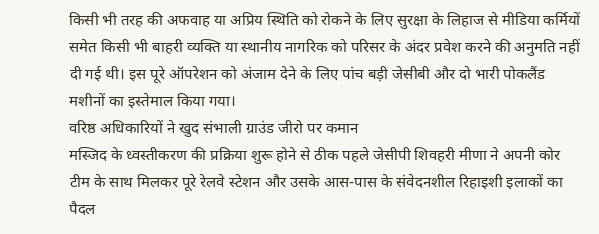किसी भी तरह की अफवाह या अप्रिय स्थिति को रोकने के लिए सुरक्षा के लिहाज से मीडिया कर्मियों समेत किसी भी बाहरी व्यक्ति या स्थानीय नागरिक को परिसर के अंदर प्रवेश करने की अनुमति नहीं दी गई थी। इस पूरे ऑपरेशन को अंजाम देने के लिए पांच बड़ी जेसीबी और दो भारी पोकलैंड मशीनों का इस्तेमाल किया गया।
वरिष्ठ अधिकारियों ने खुद संभाली ग्राउंड जीरो पर कमान
मस्जिद के ध्वस्तीकरण की प्रक्रिया शुरू होने से ठीक पहले जेसीपी शिवहरी मीणा ने अपनी कोर टीम के साथ मिलकर पूरे रेलवे स्टेशन और उसके आस-पास के संवेदनशील रिहाइशी इलाकों का पैदल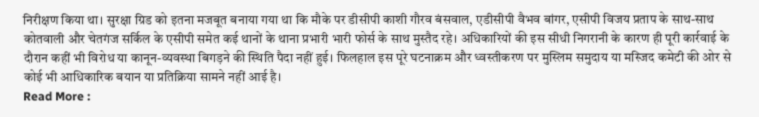निरीक्षण किया था। सुरक्षा ग्रिड को इतना मजबूत बनाया गया था कि मौके पर डीसीपी काशी गौरव बंसवाल, एडीसीपी वैभव बांगर, एसीपी विजय प्रताप के साथ-साथ कोतवाली और चेतगंज सर्किल के एसीपी समेत कई थानों के थाना प्रभारी भारी फोर्स के साथ मुस्तैद रहे। अधिकारियों की इस सीधी निगरानी के कारण ही पूरी कार्रवाई के दौरान कहीं भी विरोध या कानून-व्यवस्था बिगड़ने की स्थिति पैदा नहीं हुई। फिलहाल इस पूरे घटनाक्रम और ध्वस्तीकरण पर मुस्लिम समुदाय या मस्जिद कमेटी की ओर से कोई भी आधिकारिक बयान या प्रतिक्रिया सामने नहीं आई है।
Read More :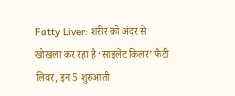Fatty Liver: शरीर को अंदर से खोखला कर रहा है ‘साइलेंट किलर’ फैटी लिवर, इन 5 शुरुआती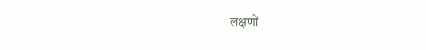लक्षणों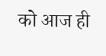को आज ही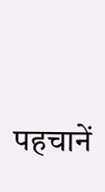पहचानें